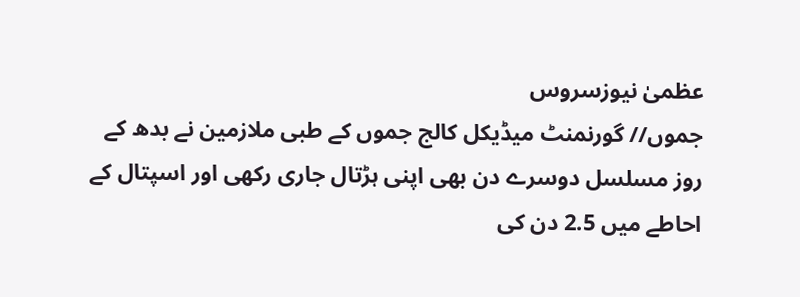عظمیٰ نیوزسروس
جموں// گورنمنٹ میڈیکل کالج جموں کے طبی ملازمین نے بدھ کے روز مسلسل دوسرے دن بھی اپنی ہڑتال جاری رکھی اور اسپتال کے احاطے میں 2.5 دن کی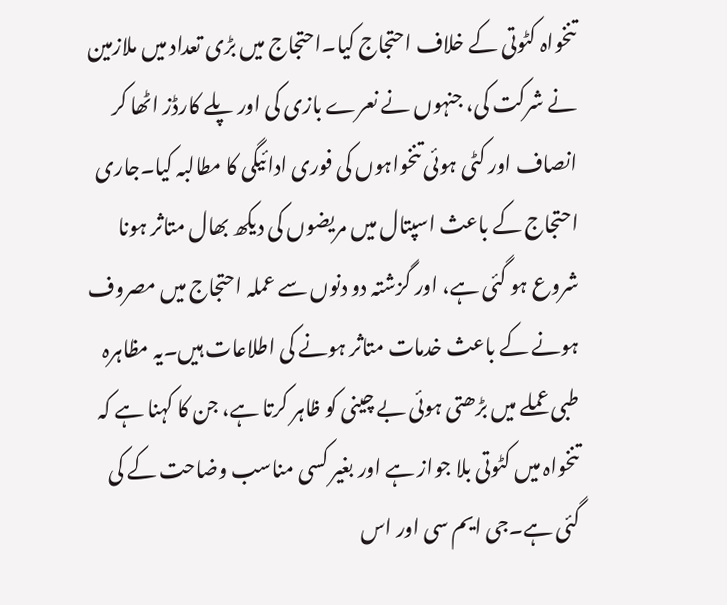تنخواہ کٹوتی کے خلاف احتجاج کیا۔احتجاج میں بڑی تعداد میں ملازمین نے شرکت کی، جنہوں نے نعرے بازی کی اور پلے کارڈز اٹھا کر انصاف اور کٹی ہوئی تنخواہوں کی فوری ادائیگی کا مطالبہ کیا۔جاری احتجاج کے باعث اسپتال میں مریضوں کی دیکھ بھال متاثر ہونا شروع ہو گئی ہے، اور گزشتہ دو دنوں سے عملہ احتجاج میں مصروف ہونے کے باعث خدمات متاثر ہونے کی اطلاعات ہیں۔یہ مظاہرہ طبی عملے میں بڑھتی ہوئی بے چینی کو ظاہر کرتا ہے، جن کا کہنا ہے کہ تنخواہ میں کٹوتی بلا جواز ہے اور بغیر کسی مناسب وضاحت کے کی گئی ہے۔جی ایم سی اور اس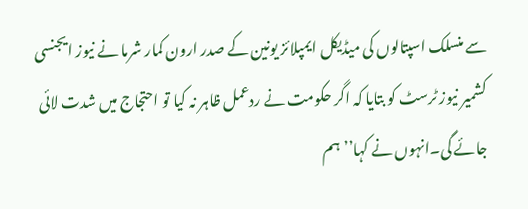سے منسلک اسپتالوں کی میڈیکل ایمپلائز یونین کے صدر ارون کمار شرما نے نیوز ایجنسی کشمیر نیوز ٹرسٹ کو بتایا کہ اگر حکومت نے ردعمل ظاہر نہ کیا تو احتجاج میں شدت لائی جائے گی۔انہوں نے کہا’’ہم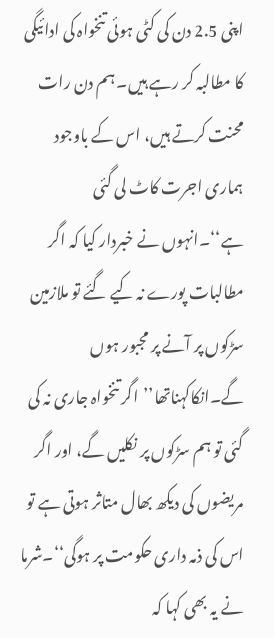اپنی 2.5 دن کی کٹی ہوئی تنخواہ کی ادائیگی کا مطالبہ کر رہے ہیں۔ ہم دن رات محنت کرتے ہیں، اس کے باوجود ہماری اجرت کاٹ لی گئی ہے‘‘۔انہوں نے خبردار کیا کہ اگر مطالبات پورے نہ کیے گئے تو ملازمین سڑکوں پر آنے پر مجبور ہوں گے۔انکاکہناتھا’’اگر تنخواہ جاری نہ کی گئی تو ہم سڑکوں پر نکلیں گے، اور اگر مریضوں کی دیکھ بھال متاثر ہوتی ہے تو اس کی ذمہ داری حکومت پر ہوگی‘‘۔شرما نے یہ بھی کہا کہ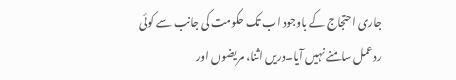جاری احتجاج کے باوجود اب تک حکومت کی جانب سے کوئی ردعمل سامنے نہیں آیا۔دریں اثنا، مریضوں اور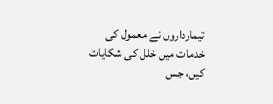تیمارداروں نے معمول کی خدمات میں خلل کی شکایات کیں، جس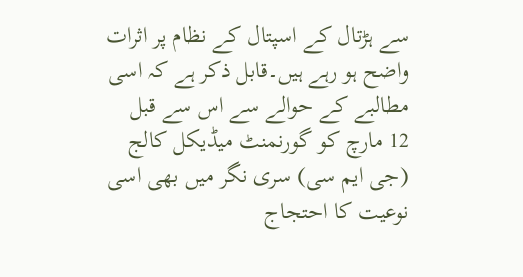سے ہڑتال کے اسپتال کے نظام پر اثرات واضح ہو رہے ہیں۔قابل ذکر ہے کہ اسی مطالبے کے حوالے سے اس سے قبل 12 مارچ کو گورنمنٹ میڈیکل کالج (جی ایم سی) سری نگر میں بھی اسی نوعیت کا احتجاج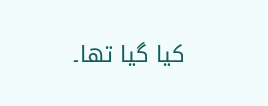کیا گیا تھا۔